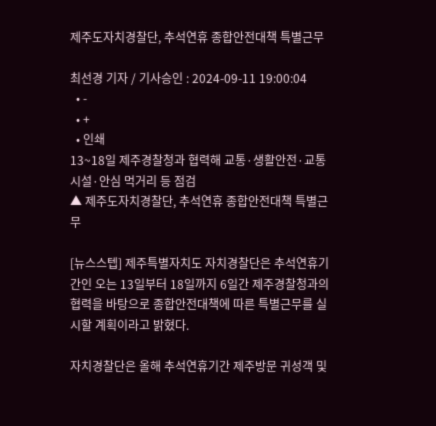제주도자치경찰단, 추석연휴 종합안전대책 특별근무

최선경 기자 / 기사승인 : 2024-09-11 19:00:04
  • -
  • +
  • 인쇄
13~18일 제주경찰청과 협력해 교통·생활안전·교통시설·안심 먹거리 등 점검
▲ 제주도자치경찰단, 추석연휴 종합안전대책 특별근무

[뉴스스텝] 제주특별자치도 자치경찰단은 추석연휴기간인 오는 13일부터 18일까지 6일간 제주경찰청과의 협력을 바탕으로 종합안전대책에 따른 특별근무를 실시할 계획이라고 밝혔다.

자치경찰단은 올해 추석연휴기간 제주방문 귀성객 및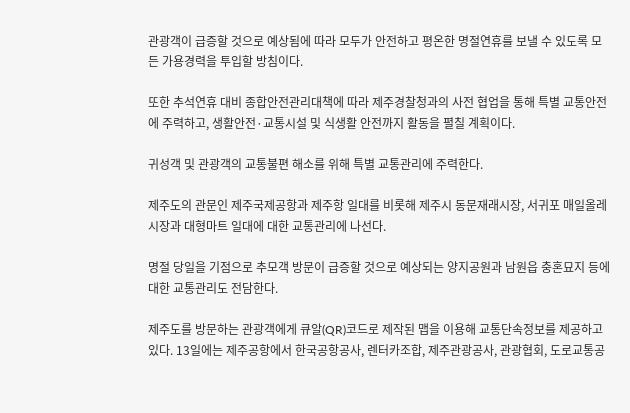관광객이 급증할 것으로 예상됨에 따라 모두가 안전하고 평온한 명절연휴를 보낼 수 있도록 모든 가용경력을 투입할 방침이다.

또한 추석연휴 대비 종합안전관리대책에 따라 제주경찰청과의 사전 협업을 통해 특별 교통안전에 주력하고, 생활안전·교통시설 및 식생활 안전까지 활동을 펼칠 계획이다.

귀성객 및 관광객의 교통불편 해소를 위해 특별 교통관리에 주력한다.

제주도의 관문인 제주국제공항과 제주항 일대를 비롯해 제주시 동문재래시장, 서귀포 매일올레시장과 대형마트 일대에 대한 교통관리에 나선다.

명절 당일을 기점으로 추모객 방문이 급증할 것으로 예상되는 양지공원과 남원읍 충혼묘지 등에 대한 교통관리도 전담한다.

제주도를 방문하는 관광객에게 큐알(QR)코드로 제작된 맵을 이용해 교통단속정보를 제공하고 있다. 13일에는 제주공항에서 한국공항공사, 렌터카조합, 제주관광공사, 관광협회, 도로교통공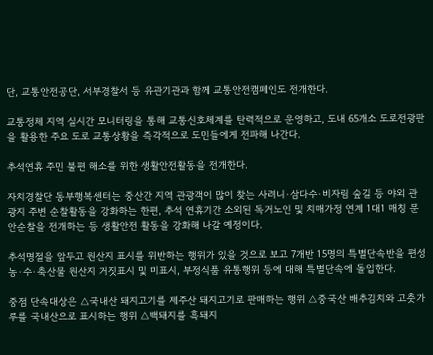단, 교통안전공단, 서부경찰서 등 유관기관과 함께 교통안전캠페인도 전개한다.

교통정체 지역 실시간 모니터링을 통해 교통신호체계를 탄력적으로 운영하고, 도내 65개소 도로전광판을 활용한 주요 도로 교통상황을 즉각적으로 도민들에게 전파해 나간다.

추석연휴 주민 불편 해소를 위한 생활안전활동을 전개한다.

자치경찰단 동부행복센터는 중산간 지역 관광객이 많이 찾는 사려니·삼다수·비자림 숲길 등 야외 관광지 주변 순찰활동을 강화하는 한편, 추석 연휴기간 소외된 독거노인 및 치매가정 연계 1대1 매칭 문안순찰을 전개하는 등 생활안전 활동을 강화해 나갈 예정이다.

추석명절을 앞두고 원산지 표시를 위반하는 행위가 있을 것으로 보고 7개반 15명의 특별단속반을 편성 농·수·축산물 원산지 거짓표시 및 미표시, 부정식품 유통행위 등에 대해 특별단속에 돌입한다.

중점 단속대상은 △국내산 돼지고기를 제주산 돼지고기로 판매하는 행위 △중국산 배추김치와 고춧가루를 국내산으로 표시하는 행위 △백돼지를 흑돼지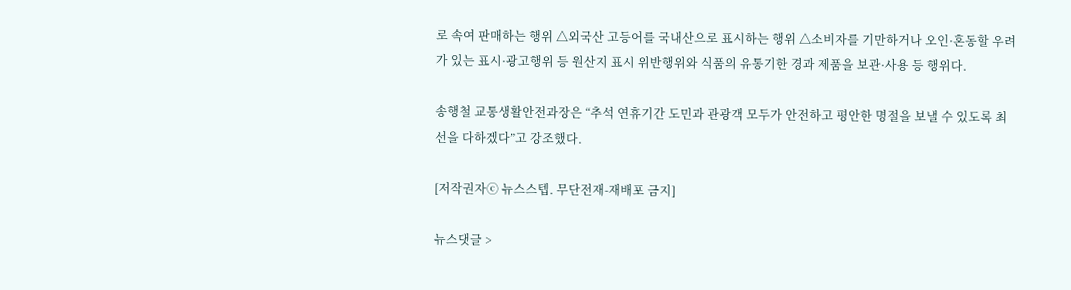로 속여 판매하는 행위 △외국산 고등어를 국내산으로 표시하는 행위 △소비자를 기만하거나 오인·혼동할 우려가 있는 표시·광고행위 등 원산지 표시 위반행위와 식품의 유통기한 경과 제품을 보관·사용 등 행위다.

송행철 교통생활안전과장은 “추석 연휴기간 도민과 관광객 모두가 안전하고 평안한 명절을 보낼 수 있도록 최선을 다하겠다”고 강조했다.

[저작권자ⓒ 뉴스스텝. 무단전재-재배포 금지]

뉴스댓글 >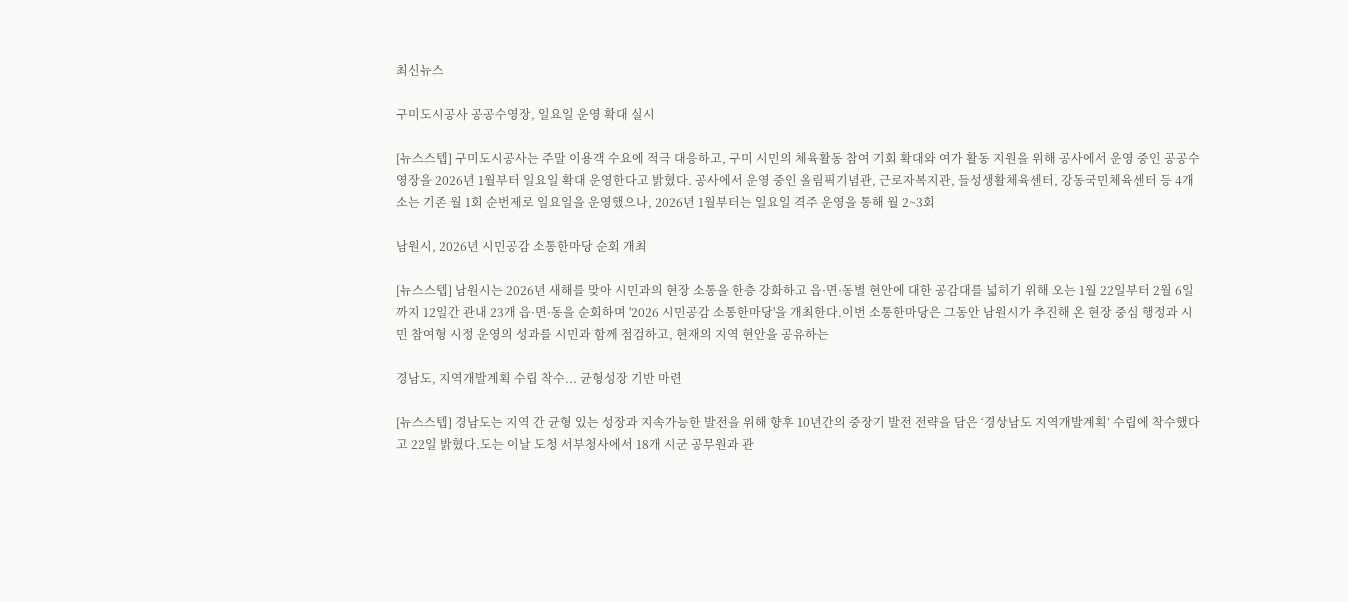최신뉴스

구미도시공사 공공수영장, 일요일 운영 확대 실시

[뉴스스텝] 구미도시공사는 주말 이용객 수요에 적극 대응하고, 구미 시민의 체육활동 참여 기회 확대와 여가 활동 지원을 위해 공사에서 운영 중인 공공수영장을 2026년 1월부터 일요일 확대 운영한다고 밝혔다. 공사에서 운영 중인 올림픽기념관, 근로자복지관, 들성생활체육센터, 강동국민체육센터 등 4개소는 기존 월 1회 순번제로 일요일을 운영했으나, 2026년 1월부터는 일요일 격주 운영을 통해 월 2~3회

남원시, 2026년 시민공감 소통한마당 순회 개최

[뉴스스텝] 남원시는 2026년 새해를 맞아 시민과의 현장 소통을 한층 강화하고 읍·면·동별 현안에 대한 공감대를 넓히기 위해 오는 1월 22일부터 2월 6일까지 12일간 관내 23개 읍·면·동을 순회하며 '2026 시민공감 소통한마당'을 개최한다.이번 소통한마당은 그동안 남원시가 추진해 온 현장 중심 행정과 시민 참여형 시정 운영의 성과를 시민과 함께 점검하고, 현재의 지역 현안을 공유하는

경남도, 지역개발계획 수립 착수... 균형성장 기반 마련

[뉴스스텝] 경남도는 지역 간 균형 있는 성장과 지속가능한 발전을 위해 향후 10년간의 중장기 발전 전략을 담은 ‘경상남도 지역개발계획’ 수립에 착수했다고 22일 밝혔다.도는 이날 도청 서부청사에서 18개 시군 공무원과 관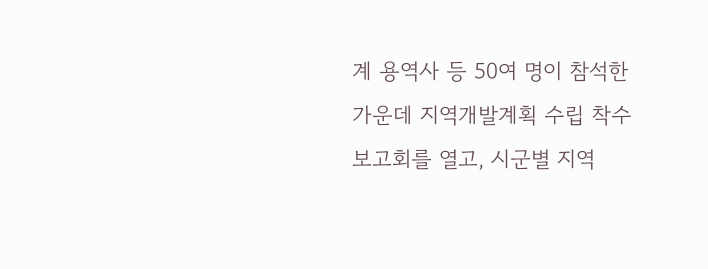계 용역사 등 50여 명이 참석한 가운데 지역개발계획 수립 착수 보고회를 열고, 시군별 지역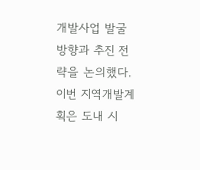개발사업 발굴 방향과 추진 전략을 논의했다.이번 지역개발계획은 도내 시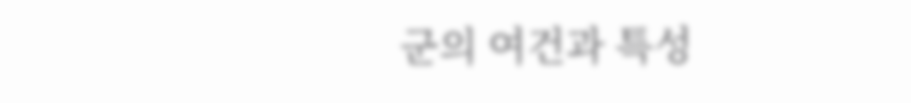군의 여건과 특성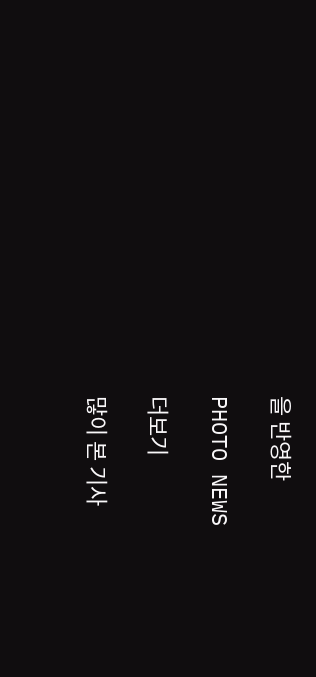을 반영한

PHOTO NEWS

더보기

많이 본 기사